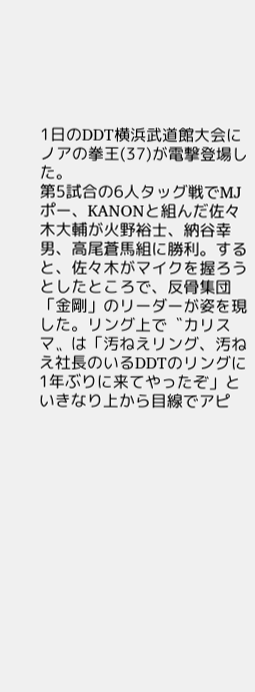1日のDDT横浜武道館大会にノアの拳王(37)が電撃登場した。
第5試合の6人タッグ戦でMJポー、KANONと組んだ佐々木大輔が火野裕士、納谷幸男、高尾蒼馬組に勝利。すると、佐々木がマイクを握ろうとしたところで、反骨集団「金剛」のリーダーが姿を現した。リング上で〝カリスマ〟は「汚ねえリング、汚ねえ社長のいるDDTのリングに1年ぶりに来てやったぞ」といきなり上から目線でアピ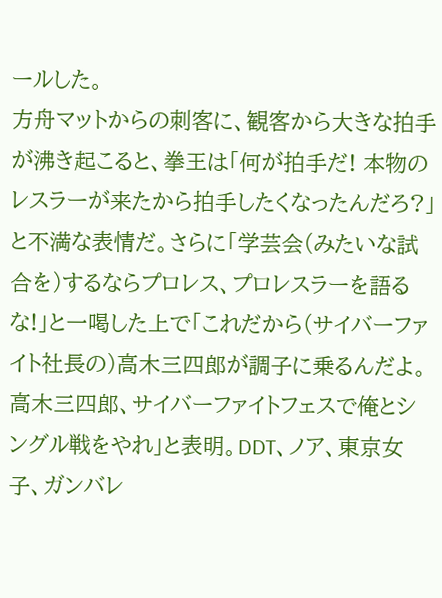ールした。
方舟マットからの刺客に、観客から大きな拍手が沸き起こると、拳王は「何が拍手だ! 本物のレスラーが来たから拍手したくなったんだろ?」と不満な表情だ。さらに「学芸会(みたいな試合を)するならプロレス、プロレスラーを語るな!」と一喝した上で「これだから(サイバーファイト社長の)高木三四郎が調子に乗るんだよ。高木三四郎、サイバーファイトフェスで俺とシングル戦をやれ」と表明。DDT、ノア、東京女子、ガンバレ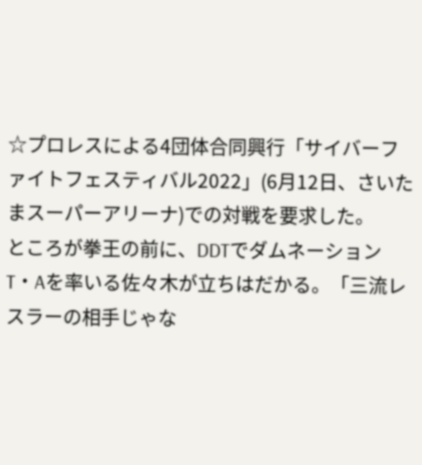☆プロレスによる4団体合同興行「サイバーファイトフェスティバル2022」(6月12日、さいたまスーパーアリーナ)での対戦を要求した。
ところが拳王の前に、DDTでダムネーションT・Aを率いる佐々木が立ちはだかる。「三流レスラーの相手じゃな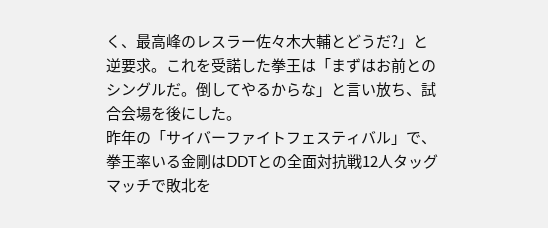く、最高峰のレスラー佐々木大輔とどうだ?」と逆要求。これを受諾した拳王は「まずはお前とのシングルだ。倒してやるからな」と言い放ち、試合会場を後にした。
昨年の「サイバーファイトフェスティバル」で、拳王率いる金剛はDDTとの全面対抗戦12人タッグマッチで敗北を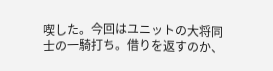喫した。今回はユニットの大将同士の一騎打ち。借りを返すのか、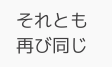それとも再び同じ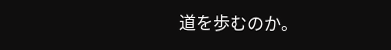道を歩むのか。